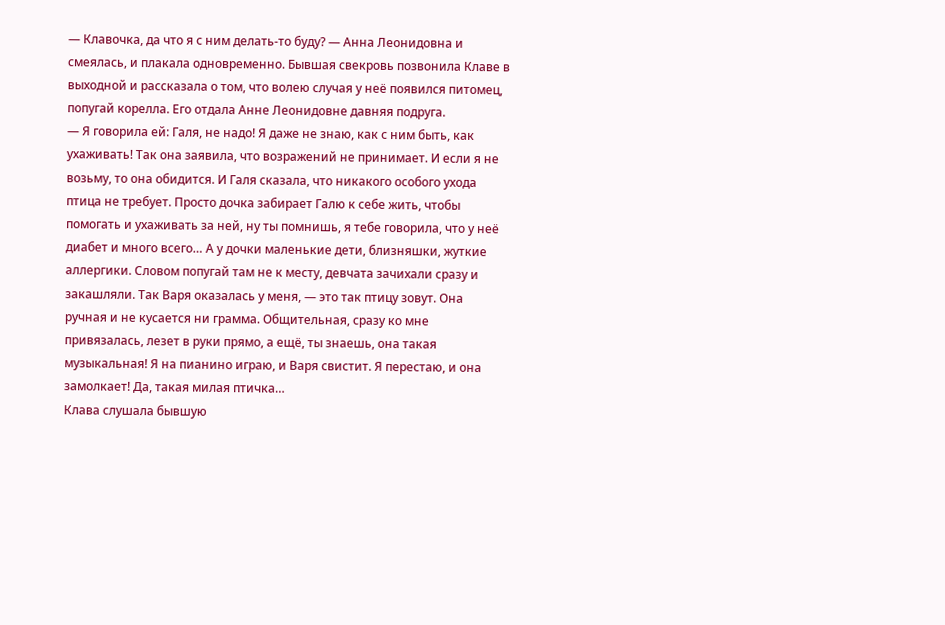— Клавочка, да что я с ним делать-то буду? — Анна Леонидовна и смеялась, и плакала одновременно. Бывшая свекровь позвонила Клаве в выходной и рассказала о том, что волею случая у неё появился питомец, попугай корелла. Его отдала Анне Леонидовне давняя подруга.
— Я говорила ей: Галя, не надо! Я даже не знаю, как с ним быть, как ухаживать! Так она заявила, что возражений не принимает. И если я не возьму, то она обидится. И Галя сказала, что никакого особого ухода птица не требует. Просто дочка забирает Галю к себе жить, чтобы помогать и ухаживать за ней, ну ты помнишь, я тебе говорила, что у неё диабет и много всего… А у дочки маленькие дети, близняшки, жуткие аллергики. Словом попугай там не к месту, девчата зачихали сразу и закашляли. Так Варя оказалась у меня, — это так птицу зовут. Она ручная и не кусается ни грамма. Общительная, сразу ко мне привязалась, лезет в руки прямо, а ещё, ты знаешь, она такая музыкальная! Я на пианино играю, и Варя свистит. Я перестаю, и она замолкает! Да, такая милая птичка…
Клава слушала бывшую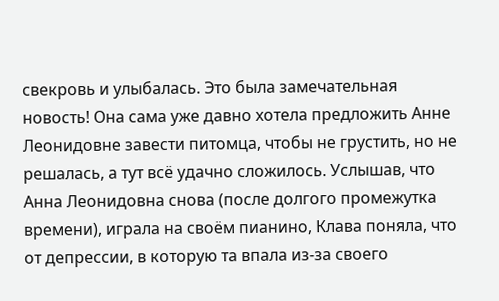свекровь и улыбалась. Это была замечательная новость! Она сама уже давно хотела предложить Анне Леонидовне завести питомца, чтобы не грустить, но не решалась, а тут всё удачно сложилось. Услышав, что Анна Леонидовна снова (после долгого промежутка времени), играла на своём пианино, Клава поняла, что от депрессии, в которую та впала из-за своего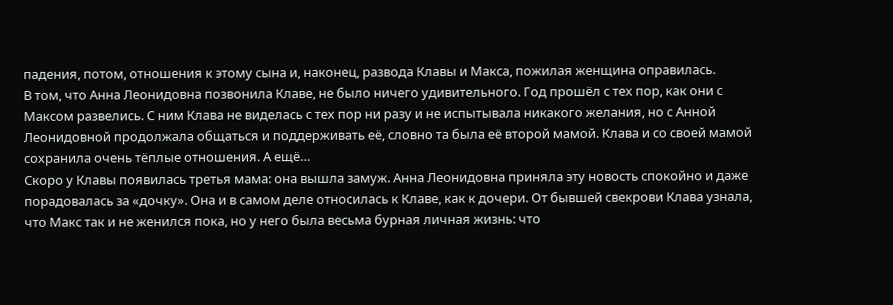падения, потом, отношения к этому сына и, наконец, развода Клавы и Макса, пожилая женщина оправилась.
В том, что Анна Леонидовна позвонила Клаве, не было ничего удивительного. Год прошёл с тех пор, как они с Максом развелись. С ним Клава не виделась с тех пор ни разу и не испытывала никакого желания, но с Анной Леонидовной продолжала общаться и поддерживать её, словно та была её второй мамой. Клава и со своей мамой сохранила очень тёплые отношения. А ещё…
Скоро у Клавы появилась третья мама: она вышла замуж. Анна Леонидовна приняла эту новость спокойно и даже порадовалась за «дочку». Она и в самом деле относилась к Клаве, как к дочери. От бывшей свекрови Клава узнала, что Макс так и не женился пока, но у него была весьма бурная личная жизнь: что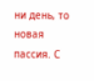ни день, то новая пассия. С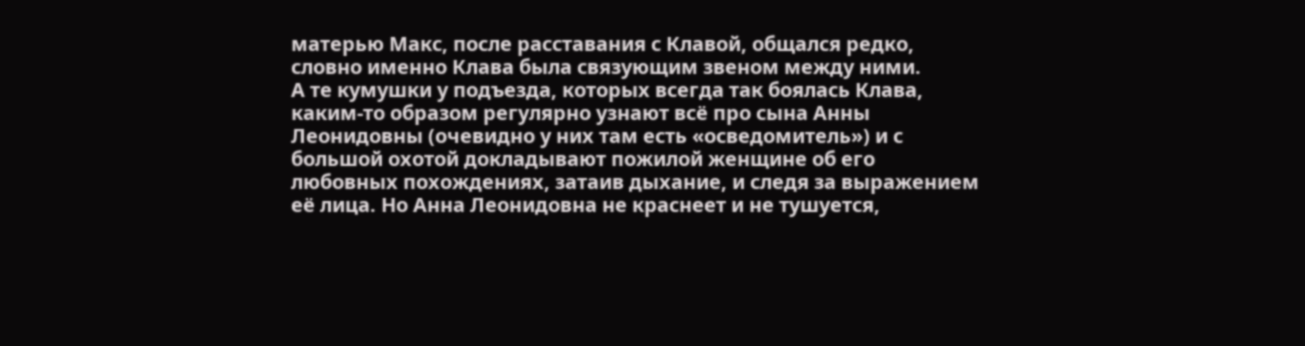матерью Макс, после расставания с Клавой, общался редко, словно именно Клава была связующим звеном между ними.
А те кумушки у подъезда, которых всегда так боялась Клава, каким-то образом регулярно узнают всё про сына Анны Леонидовны (очевидно у них там есть «осведомитель») и с большой охотой докладывают пожилой женщине об его любовных похождениях, затаив дыхание, и следя за выражением её лица. Но Анна Леонидовна не краснеет и не тушуется,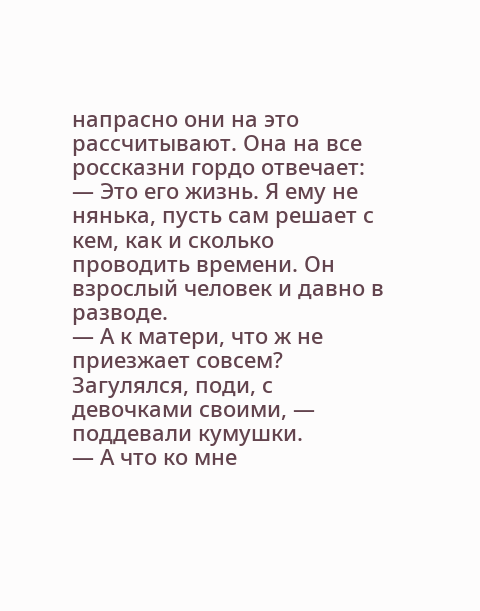напрасно они на это рассчитывают. Она на все россказни гордо отвечает:
— Это его жизнь. Я ему не нянька, пусть сам решает с кем, как и сколько проводить времени. Он взрослый человек и давно в разводе.
— А к матери, что ж не приезжает совсем? Загулялся, поди, с девочками своими, — поддевали кумушки.
— А что ко мне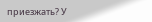приезжать? У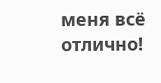меня всё отлично!